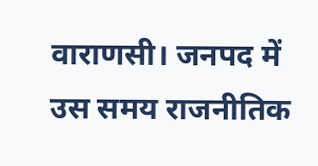वाराणसी। जनपद में उस समय राजनीतिक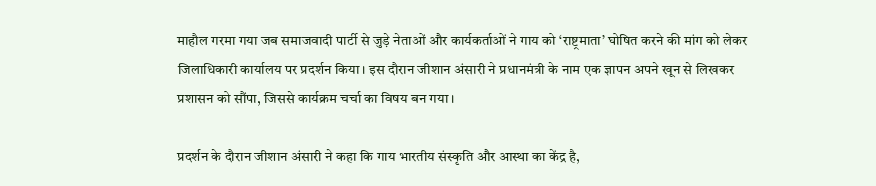माहौल गरमा गया जब समाजवादी पार्टी से जुड़े नेताओं और कार्यकर्ताओं ने गाय को ‘राष्ट्रमाता’ घोषित करने की मांग को लेकर जिलाधिकारी कार्यालय पर प्रदर्शन किया। इस दौरान जीशान अंसारी ने प्रधानमंत्री के नाम एक ज्ञापन अपने खून से लिखकर प्रशासन को सौंपा, जिससे कार्यक्रम चर्चा का विषय बन गया।

प्रदर्शन के दौरान जीशान अंसारी ने कहा कि गाय भारतीय संस्कृति और आस्था का केंद्र है,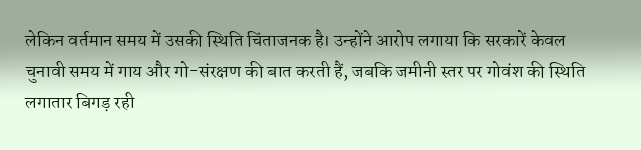लेकिन वर्तमान समय में उसकी स्थिति चिंताजनक है। उन्होंने आरोप लगाया कि सरकारें केवल चुनावी समय में गाय और गो-संरक्षण की बात करती हैं, जबकि जमीनी स्तर पर गोवंश की स्थिति लगातार बिगड़ रही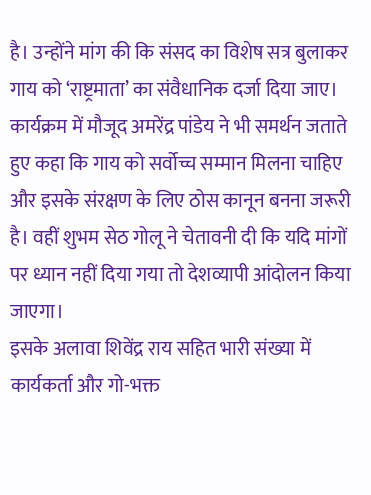है। उन्होंने मांग की कि संसद का विशेष सत्र बुलाकर गाय को ‘राष्ट्रमाता’ का संवैधानिक दर्जा दिया जाए।
कार्यक्रम में मौजूद अमरेंद्र पांडेय ने भी समर्थन जताते हुए कहा कि गाय को सर्वोच्च सम्मान मिलना चाहिए और इसके संरक्षण के लिए ठोस कानून बनना जरूरी है। वहीं शुभम सेठ गोलू ने चेतावनी दी कि यदि मांगों पर ध्यान नहीं दिया गया तो देशव्यापी आंदोलन किया जाएगा।
इसके अलावा शिवेंद्र राय सहित भारी संख्या में कार्यकर्ता और गो-भक्त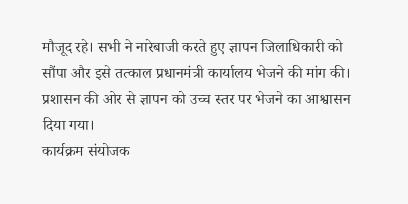मौजूद रहे। सभी ने नारेबाजी करते हुए ज्ञापन जिलाधिकारी को सौंपा और इसे तत्काल प्रधानमंत्री कार्यालय भेजने की मांग की। प्रशासन की ओर से ज्ञापन को उच्च स्तर पर भेजने का आश्वासन दिया गया।
कार्यक्रम संयोजक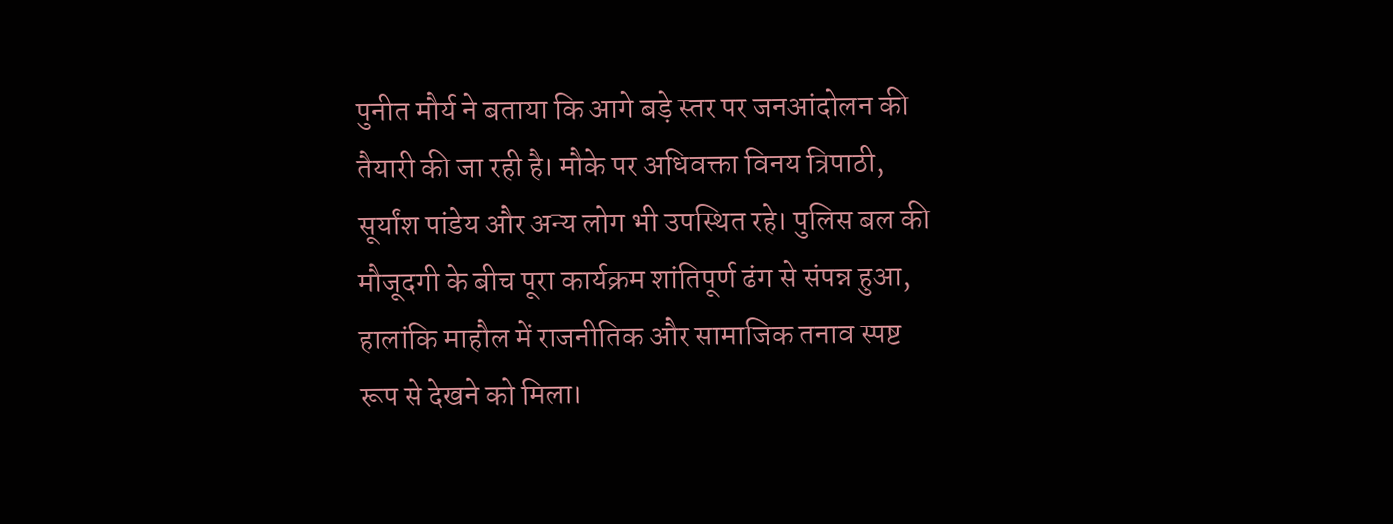पुनीत मौर्य ने बताया कि आगे बड़े स्तर पर जनआंदोलन की तैयारी की जा रही है। मौके पर अधिवक्ता विनय त्रिपाठी, सूर्यांश पांडेय और अन्य लोग भी उपस्थित रहे। पुलिस बल की मौजूदगी के बीच पूरा कार्यक्रम शांतिपूर्ण ढंग से संपन्न हुआ, हालांकि माहौल में राजनीतिक और सामाजिक तनाव स्पष्ट रूप से देखने को मिला।